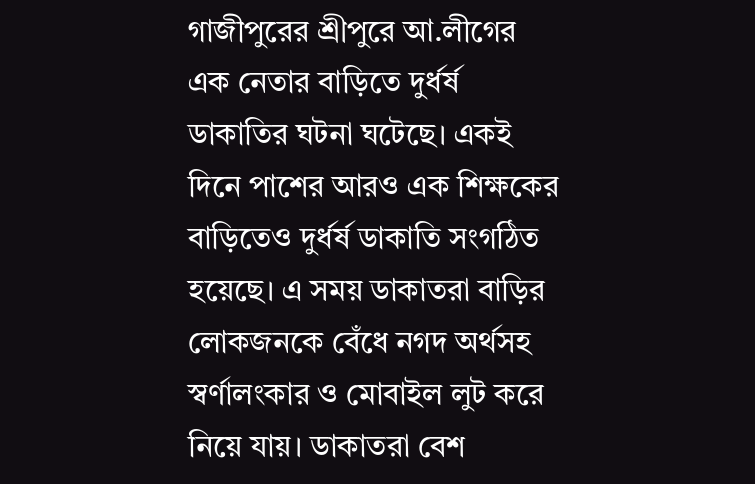গাজীপুরের শ্রীপুরে আ.লীগের এক নেতার বাড়িতে দুর্ধর্ষ ডাকাতির ঘটনা ঘটেছে। একই দিনে পাশের আরও এক শিক্ষকের বাড়িতেও দুর্ধর্ষ ডাকাতি সংগঠিত হয়েছে। এ সময় ডাকাতরা বাড়ির লোকজনকে বেঁধে নগদ অর্থসহ স্বর্ণালংকার ও মোবাইল লুট করে নিয়ে যায়। ডাকাতরা বেশ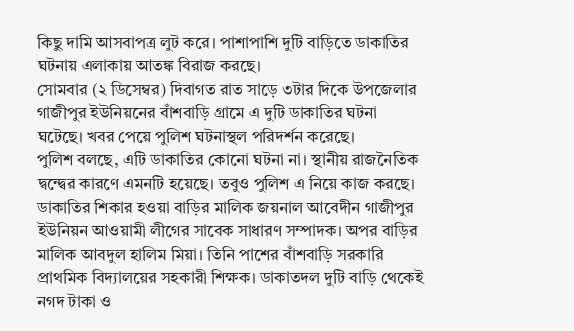কিছু দামি আসবাপত্র লুট করে। পাশাপাশি দুটি বাড়িতে ডাকাতির ঘটনায় এলাকায় আতঙ্ক বিরাজ করছে।
সোমবার (২ ডিসেম্বর) দিবাগত রাত সাড়ে ৩টার দিকে উপজেলার গাজীপুর ইউনিয়নের বাঁশবাড়ি গ্রামে এ দুটি ডাকাতির ঘটনা ঘটেছে। খবর পেয়ে পুলিশ ঘটনাস্থল পরিদর্শন করেছে।
পুলিশ বলছে, এটি ডাকাতির কোনো ঘটনা না। স্থানীয় রাজনৈতিক দ্বন্দ্বের কারণে এমনটি হয়েছে। তবুও পুলিশ এ নিয়ে কাজ করছে।
ডাকাতির শিকার হওয়া বাড়ির মালিক জয়নাল আবেদীন গাজীপুর ইউনিয়ন আওয়ামী লীগের সাবেক সাধারণ সম্পাদক। অপর বাড়ির মালিক আবদুল হালিম মিয়া। তিনি পাশের বাঁশবাড়ি সরকারি প্রাথমিক বিদ্যালয়ের সহকারী শিক্ষক। ডাকাতদল দুটি বাড়ি থেকেই নগদ টাকা ও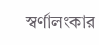স্বর্ণালংকার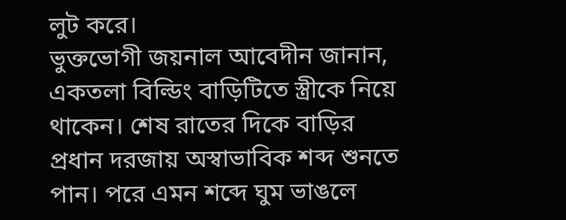লুট করে।
ভুক্তভোগী জয়নাল আবেদীন জানান, একতলা বিল্ডিং বাড়িটিতে স্ত্রীকে নিয়ে থাকেন। শেষ রাতের দিকে বাড়ির প্রধান দরজায় অস্বাভাবিক শব্দ শুনতে পান। পরে এমন শব্দে ঘুম ভাঙলে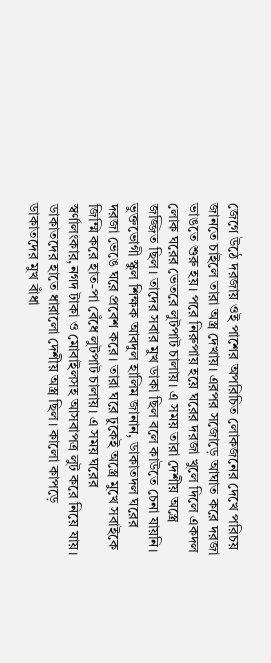জেগে উঠে দরজায় ওই পাশের অপরিচিত লোকজনের দেখে পরিচয় জানতে চাইলে তারা অস্ত্র দেখায়। এরপর সজোড়ে আঘাত করে দরজা ভাঙতে শুরু হয়। পরে নিরুপায় হয়ে ঘরের দরজা খুলে দিলে একদল লোক ঘরের ভেতরে লুটপাট চালায়। এ সময় তারা দেশীয় অস্ত্রে জজ্জিত ছিল। তাদের সবার মুখ ডাকা ছিল বলে কাউতে চেনা যায়নি।
ভুক্তভোগী স্কুল শিক্ষক আবদুল হালিম জানান, ডাকাতদল ঘরের দরজা ভেঙে ঘরে প্রবেশ করে। তারা ঘরে ঢুকেই অস্ত্রে মুখে সবাইকে জিম্মি করে হাত-পা বেঁধে লুটপাট চালায়। এ সময় ঘরের স্বর্ণালংকার,নগদ টাকা ও মোবাইলসহ আসবাপত্র লুট করে নিয়ে যায়। ডাকাতদের হাতে ধারালো দেশীয় অস্ত্র ছিল। কালো কাপড়ে ডাকাতদের মুখ বাঁধা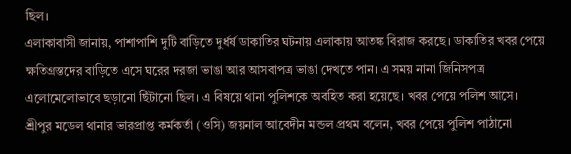ছিল।
এলাকাবাসী জানায়, পাশাপাশি দুটি বাড়িতে দুর্ধর্ষ ডাকাতির ঘটনায় এলাকায় আতঙ্ক বিরাজ করছে। ডাকাতির খবর পেয়ে ক্ষতিগ্রস্তদের বাড়িতে এসে ঘরের দরজা ভাঙা আর আসবাপত্র ভাঙা দেখতে পান। এ সময় নানা জিনিসপত্র এলোমেলোভাবে ছড়ানো ছিঁটানো ছিল। এ বিষয়ে থানা পুলিশকে অবহিত করা হয়েছে। খবর পেয়ে পলিশ আসে।
শ্রীপুর মডেল থানার ভারপ্রাপ্ত কর্মকর্তা (ওসি) জয়নাল আবেদীন মন্ডল প্রথম বলেন, খবর পেয়ে পুলিশ পাঠানো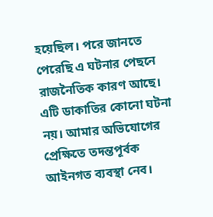হয়েছিল। পরে জানতে পেরেছি এ ঘটনার পেছনে রাজনৈতিক কারণ আছে। এটি ডাকাতির কোনো ঘটনা নয়। আমার অভিযোগের প্রেক্ষিতে তদন্তপূর্বক আইনগত ব্যবস্থা নেব।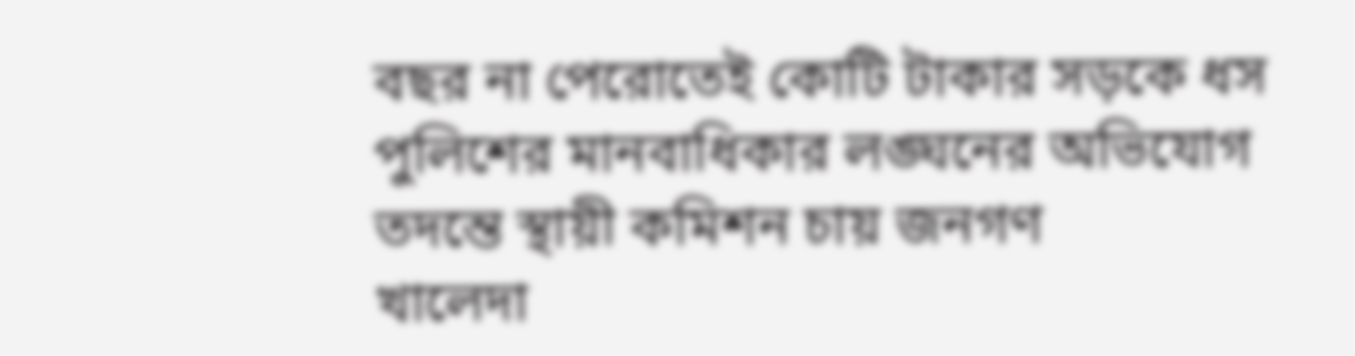বছর না পেরোতেই কোটি টাকার সড়কে ধস
পুলিশের মানবাধিকার লঙ্ঘনের অভিযোগ তদন্তে স্থায়ী কমিশন চায় জনগণ
খালেদা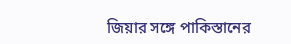জিয়ার সঙ্গে পাকিস্তানের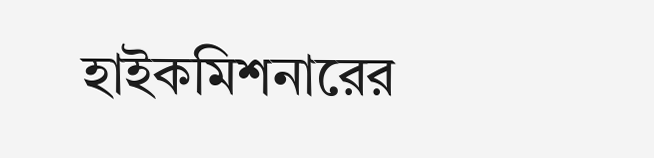হাইকমিশনারের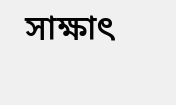সাক্ষাৎ